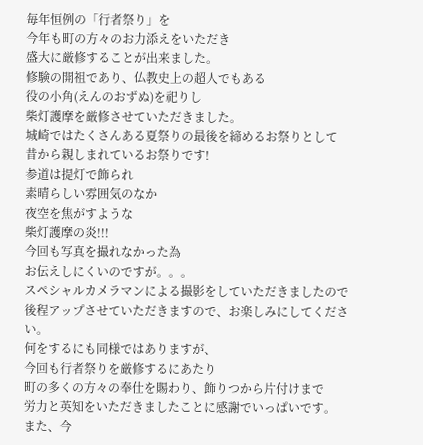毎年恒例の「行者祭り」を
今年も町の方々のお力添えをいただき
盛大に厳修することが出来ました。
修験の開祖であり、仏教史上の超人でもある
役の小角(えんのおずぬ)を祀りし
柴灯護摩を厳修させていただきました。
城崎ではたくさんある夏祭りの最後を締めるお祭りとして
昔から親しまれているお祭りです!
参道は提灯で飾られ
素晴らしい雰囲気のなか
夜空を焦がすような
柴灯護摩の炎!!!
今回も写真を撮れなかった為
お伝えしにくいのですが。。。
スペシャルカメラマンによる撮影をしていただきましたので
後程アップさせていただきますので、お楽しみにしてください。
何をするにも同様ではありますが、
今回も行者祭りを厳修するにあたり
町の多くの方々の奉仕を賜わり、飾りつから片付けまで
労力と英知をいただきましたことに感謝でいっぱいです。
また、今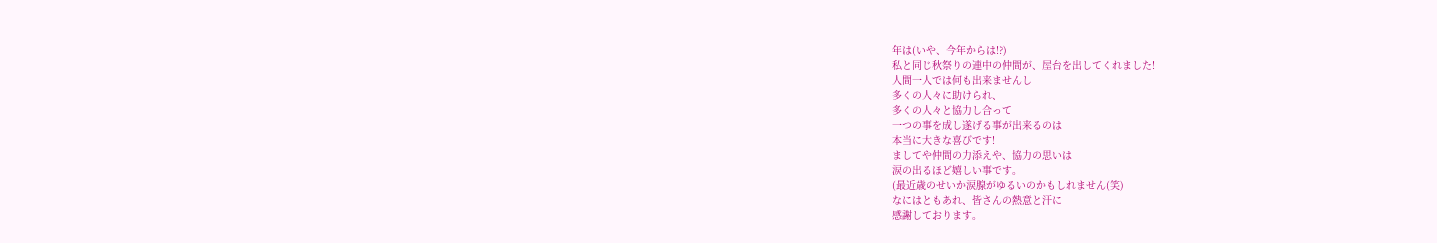年は(いや、今年からは!?)
私と同じ秋祭りの連中の仲間が、屋台を出してくれました!
人間一人では何も出来ませんし
多くの人々に助けられ、
多くの人々と協力し合って
一つの事を成し遂げる事が出来るのは
本当に大きな喜びです!
ましてや仲間の力添えや、協力の思いは
涙の出るほど嬉しい事です。
(最近歳のせいか涙腺がゆるいのかもしれません(笑)
なにはともあれ、皆さんの熱意と汗に
感謝しております。